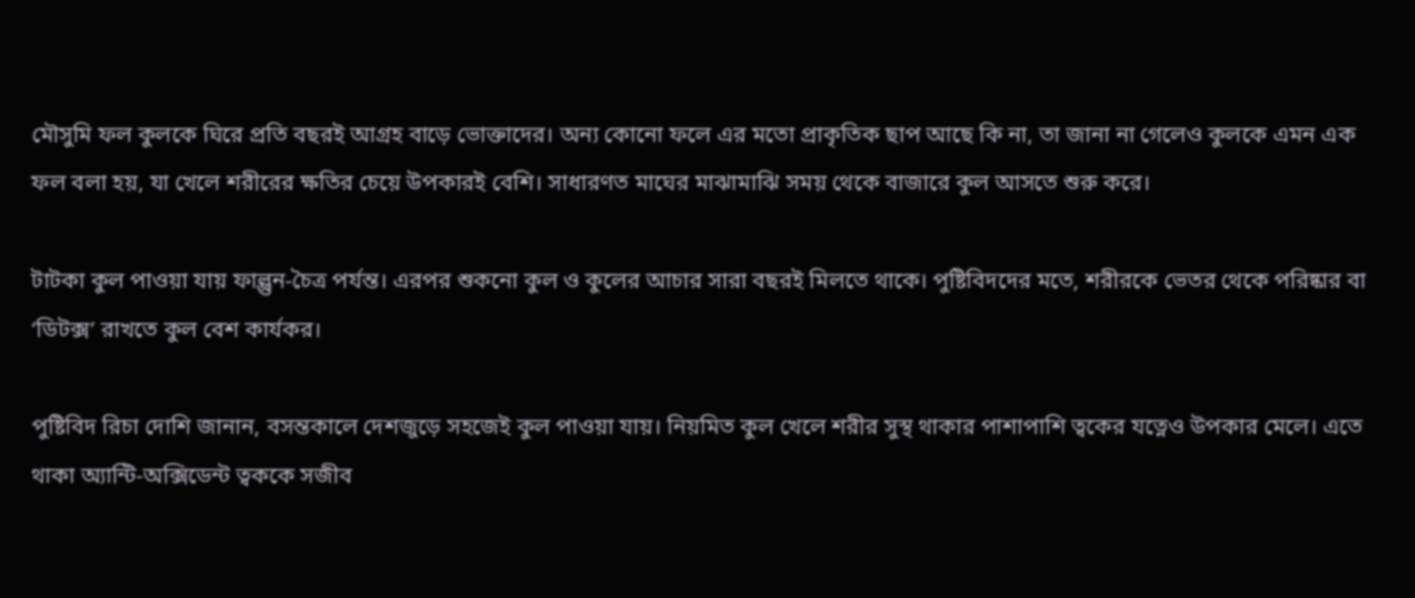মৌসুমি ফল কুলকে ঘিরে প্রতি বছরই আগ্রহ বাড়ে ভোক্তাদের। অন্য কোনো ফলে এর মতো প্রাকৃতিক ছাপ আছে কি না, তা জানা না গেলেও কুলকে এমন এক ফল বলা হয়, যা খেলে শরীরের ক্ষতির চেয়ে উপকারই বেশি। সাধারণত মাঘের মাঝামাঝি সময় থেকে বাজারে কুল আসতে শুরু করে।

টাটকা কুল পাওয়া যায় ফাল্গুন-চৈত্র পর্যন্ত। এরপর শুকনো কুল ও কুলের আচার সারা বছরই মিলতে থাকে। পুষ্টিবিদদের মতে, শরীরকে ভেতর থেকে পরিষ্কার বা ‘ডিটক্স’ রাখতে কুল বেশ কার্যকর।

পুষ্টিবিদ রিচা দোশি জানান, বসন্তকালে দেশজুড়ে সহজেই কুল পাওয়া যায়। নিয়মিত কুল খেলে শরীর সুস্থ থাকার পাশাপাশি ত্বকের যত্নেও উপকার মেলে। এতে থাকা অ্যান্টি-অক্সিডেন্ট ত্বককে সজীব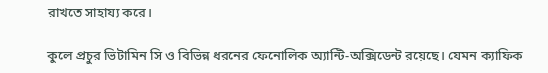রাখতে সাহায্য করে।

কুলে প্রচুর ভিটামিন সি ও বিভিন্ন ধরনের ফেনোলিক অ্যান্টি-অক্সিডেন্ট রয়েছে। যেমন ক্যাফিক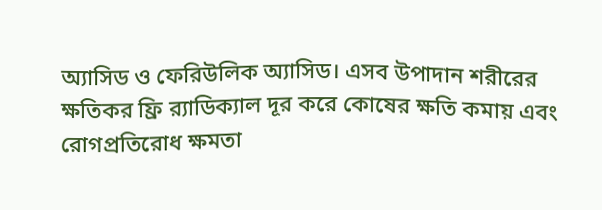অ্যাসিড ও ফেরিউলিক অ্যাসিড। এসব উপাদান শরীরের ক্ষতিকর ফ্রি র‌্যাডিক্যাল দূর করে কোষের ক্ষতি কমায় এবং রোগপ্রতিরোধ ক্ষমতা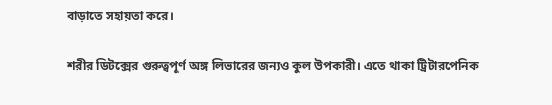বাড়াতে সহায়তা করে।

শরীর ডিটক্সের গুরুত্বপূর্ণ অঙ্গ লিভারের জন্যও কুল উপকারী। এতে থাকা ট্রিটারপেনিক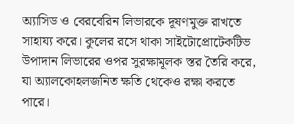অ্যাসিড ও বেরবেরিন লিভারকে দূষণমুক্ত রাখতে সাহায্য করে। কুলের রসে থাকা সাইটোপ্রোটেকটিভ উপাদান লিভারের ওপর সুরক্ষামূলক স্তর তৈরি করে, যা অ্যালকোহলজনিত ক্ষতি থেকেও রক্ষা করতে পারে।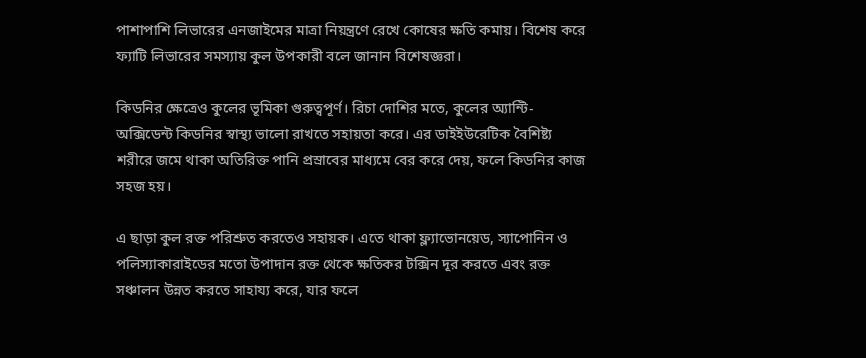পাশাপাশি লিভারের এনজাইমের মাত্রা নিয়ন্ত্রণে রেখে কোষের ক্ষতি কমায়। বিশেষ করে ফ্যাটি লিভারের সমস্যায় কুল উপকারী বলে জানান বিশেষজ্ঞরা।

কিডনির ক্ষেত্রেও কুলের ভূমিকা গুরুত্বপূর্ণ। রিচা দোশির মতে, কুলের অ্যান্টি-অক্সিডেন্ট কিডনির স্বাস্থ্য ভালো রাখতে সহায়তা করে। এর ডাইইউরেটিক বৈশিষ্ট্য শরীরে জমে থাকা অতিরিক্ত পানি প্রস্রাবের মাধ্যমে বের করে দেয়, ফলে কিডনির কাজ সহজ হয়।

এ ছাড়া কুল রক্ত পরিশ্রুত করতেও সহায়ক। এতে থাকা ফ্ল্যাভোনয়েড, স্যাপোনিন ও পলিস্যাকারাইডের মতো উপাদান রক্ত থেকে ক্ষতিকর টক্সিন দূর করতে এবং রক্ত সঞ্চালন উন্নত করতে সাহায্য করে, যার ফলে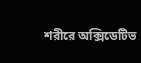শরীরে অক্সিডেটিভ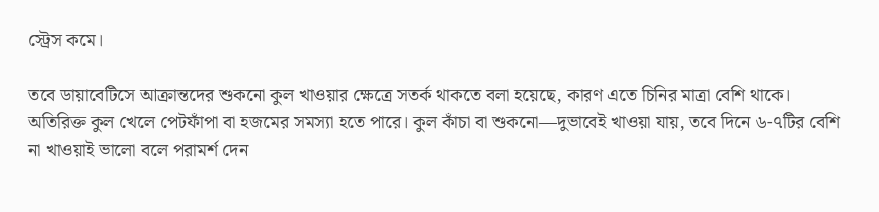স্ট্রেস কমে।

তবে ডায়াবেটিসে আক্রান্তদের শুকনো কুল খাওয়ার ক্ষেত্রে সতর্ক থাকতে বলা হয়েছে, কারণ এতে চিনির মাত্রা বেশি থাকে। অতিরিক্ত কুল খেলে পেটফাঁপা বা হজমের সমস্যা হতে পারে। কুল কাঁচা বা শুকনো—দুভাবেই খাওয়া যায়, তবে দিনে ৬-৭টির বেশি না খাওয়াই ভালো বলে পরামর্শ দেন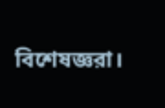বিশেষজ্ঞরা।